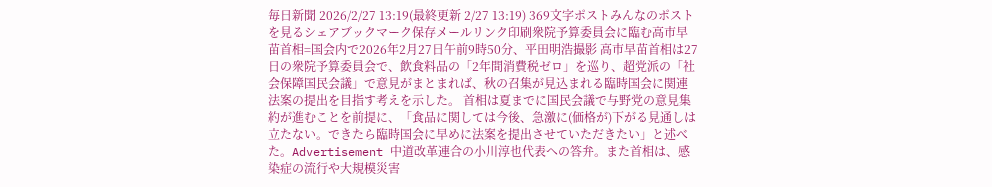毎日新聞 2026/2/27 13:19(最終更新 2/27 13:19) 369文字ポストみんなのポストを見るシェアブックマーク保存メールリンク印刷衆院予算委員会に臨む高市早苗首相=国会内で2026年2月27日午前9時50分、平田明浩撮影 高市早苗首相は27日の衆院予算委員会で、飲食料品の「2年間消費税ゼロ」を巡り、超党派の「社会保障国民会議」で意見がまとまれば、秋の召集が見込まれる臨時国会に関連法案の提出を目指す考えを示した。 首相は夏までに国民会議で与野党の意見集約が進むことを前提に、「食品に関しては今後、急激に(価格が)下がる見通しは立たない。できたら臨時国会に早めに法案を提出させていただきたい」と述べた。Advertisement 中道改革連合の小川淳也代表への答弁。また首相は、感染症の流行や大規模災害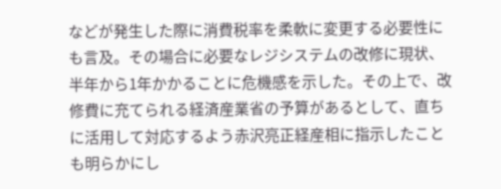などが発生した際に消費税率を柔軟に変更する必要性にも言及。その場合に必要なレジシステムの改修に現状、半年から1年かかることに危機感を示した。その上で、改修費に充てられる経済産業省の予算があるとして、直ちに活用して対応するよう赤沢亮正経産相に指示したことも明らかにし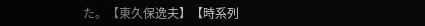た。【東久保逸夫】【時系列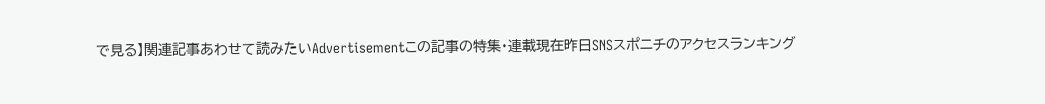で見る】関連記事あわせて読みたいAdvertisementこの記事の特集・連載現在昨日SNSスポニチのアクセスランキング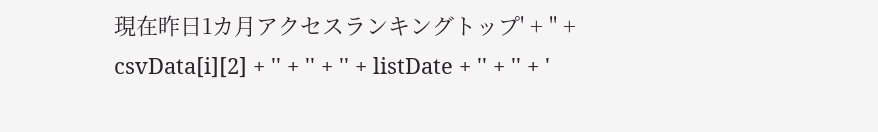現在昨日1カ月アクセスランキングトップ' + '' + csvData[i][2] + '' + '' + '' + listDate + '' + '' + '